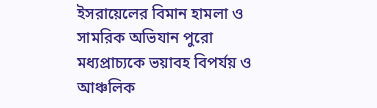ইসরায়েলের বিমান হামলা ও সামরিক অভিযান পুরো মধ্যপ্রাচ্যকে ভয়াবহ বিপর্যয় ও আঞ্চলিক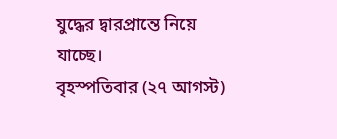যুদ্ধের দ্বারপ্রান্তে নিয়ে যাচ্ছে।
বৃহস্পতিবার (২৭ আগস্ট)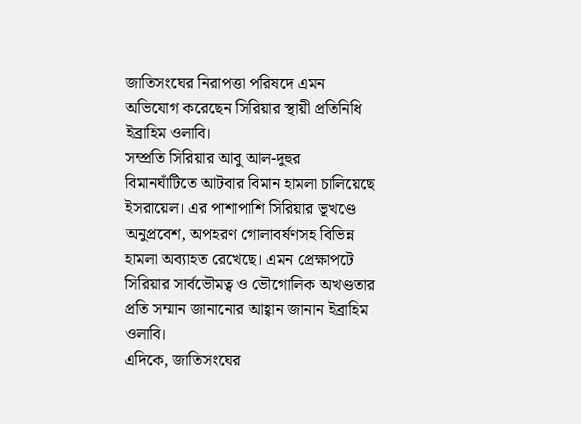জাতিসংঘের নিরাপত্তা পরিষদে এমন অভিযোগ করেছেন সিরিয়ার স্থায়ী প্রতিনিধি ইব্রাহিম ওলাবি।
সম্প্রতি সিরিয়ার আবু আল-দুহুর বিমানঘাঁটিতে আটবার বিমান হামলা চালিয়েছে ইসরায়েল। এর পাশাপাশি সিরিয়ার ভূখণ্ডে অনুপ্রবেশ, অপহরণ গোলাবর্ষণসহ বিভিন্ন হামলা অব্যাহত রেখেছে। এমন প্রেক্ষাপটে সিরিয়ার সার্বভৌমত্ব ও ভৌগোলিক অখণ্ডতার প্রতি সম্মান জানানোর আহ্বান জানান ইব্রাহিম ওলাবি।
এদিকে, জাতিসংঘের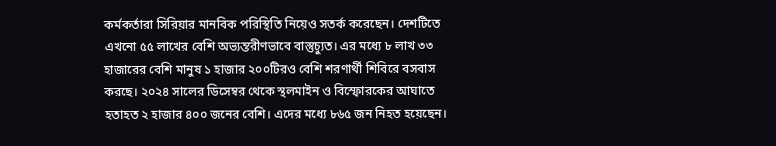কর্মকর্তারা সিরিয়ার মানবিক পরিস্থিতি নিয়েও সতর্ক করেছেন। দেশটিতে এখনো ৫৫ লাখের বেশি অভ্যন্তরীণভাবে বাস্তুচ্যুত। এর মধ্যে ৮ লাখ ৩৩ হাজারের বেশি মানুষ ১ হাজার ২০০টিরও বেশি শরণার্থী শিবিরে বসবাস করছে। ২০২৪ সালের ডিসেম্বর থেকে স্থলমাইন ও বিস্ফোরকের আঘাতে হতাহত ২ হাজার ৪০০ জনের বেশি। এদের মধ্যে ৮৬৫ জন নিহত হয়েছেন।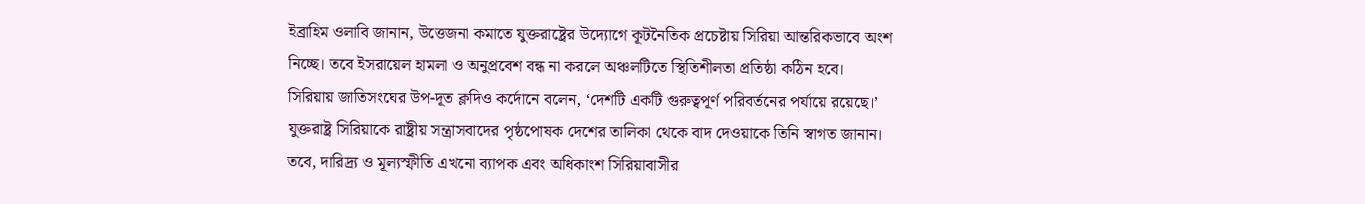ইব্রাহিম ওলাবি জানান, উত্তেজনা কমাতে যুক্তরাষ্ট্রের উদ্যোগে কূটনৈতিক প্রচেষ্টায় সিরিয়া আন্তরিকভাবে অংশ নিচ্ছে। তবে ইসরায়েল হামলা ও অনুপ্রবেশ বন্ধ না করলে অঞ্চলটিতে স্থিতিশীলতা প্রতিষ্ঠা কঠিন হবে।
সিরিয়ায় জাতিসংঘের উপ-দূত ক্লদিও কর্দোনে বলেন, ‘দেশটি একটি গুরুত্বপূর্ণ পরিবর্তনের পর্যায়ে রয়েছে।’
যুক্তরাষ্ট্র সিরিয়াকে রাষ্ট্রীয় সন্ত্রাসবাদের পৃষ্ঠপোষক দেশের তালিকা থেকে বাদ দেওয়াকে তিনি স্বাগত জানান।
তবে, দারিদ্র্য ও মূল্যস্ফীতি এখনো ব্যাপক এবং অধিকাংশ সিরিয়াবাসীর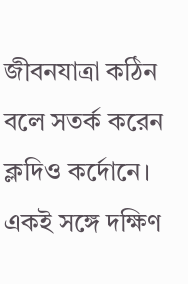জীবনযাত্রা কঠিন বলে সতর্ক করেন ক্লদিও কর্দোনে।
একই সঙ্গে দক্ষিণ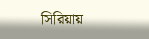সিরিয়ায়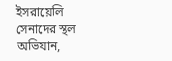ইসরায়েলি সেনাদের স্থল অভিযান,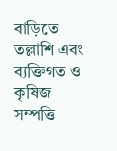বাড়িতে তল্লাশি এবং ব্যক্তিগত ও কৃষিজ সম্পত্তি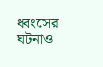ধ্বংসের ঘটনাও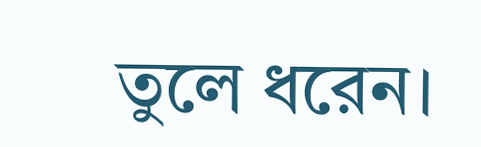তুলে ধরেন।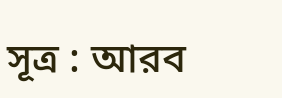সূত্র : আরব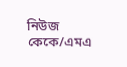নিউজ
কেকে/এমএ